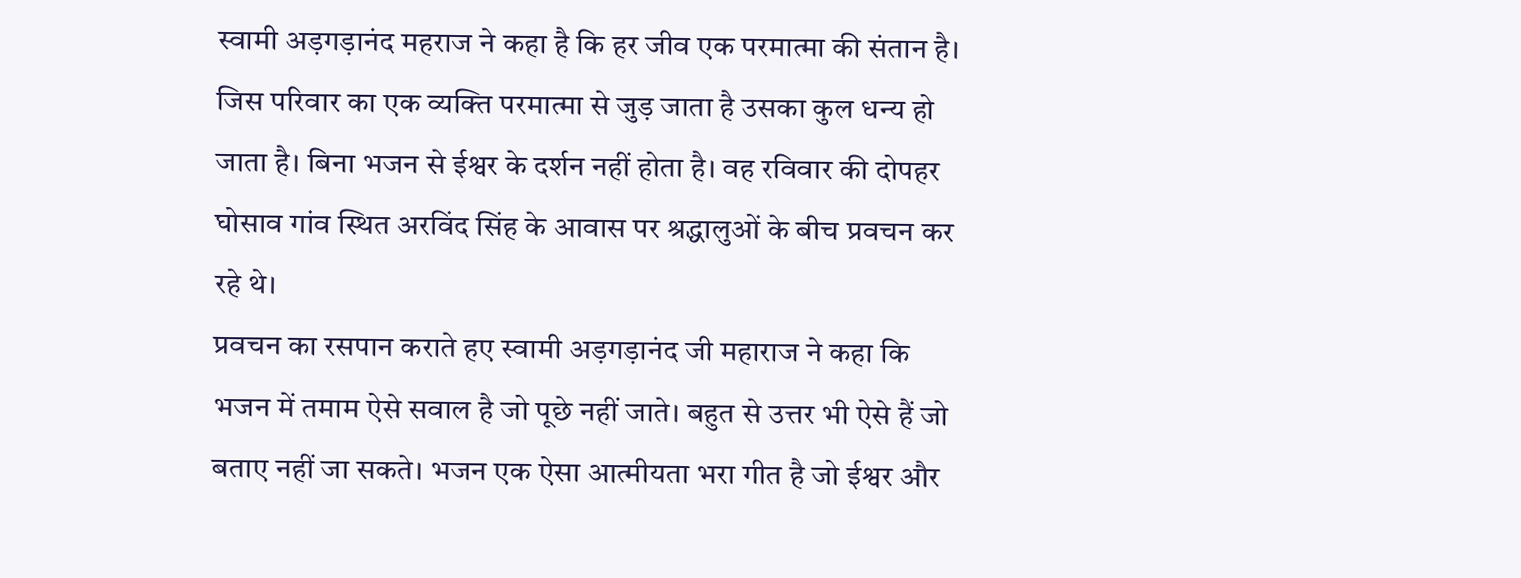स्वामी अड़गड़ानंद महराज ने कहा है कि हर जीव एक परमात्मा की संतान है। जिस परिवार का एक व्यक्ति परमात्मा से जुड़ जाता है उसका कुल धन्य हो जाता है। बिना भजन से ईश्वर के दर्शन नहीं होता है। वह रविवार की दोपहर घोसाव गांव स्थित अरविंद सिंह के आवास पर श्रद्धालुओं के बीच प्रवचन कर रहे थे।
प्रवचन का रसपान कराते हए स्वामी अड़गड़ानंद जी महाराज ने कहा कि भजन में तमाम ऐसे सवाल है जो पूछे नहीं जाते। बहुत से उत्तर भी ऐसे हैं जो बताए नहीं जा सकते। भजन एक ऐसा आत्मीयता भरा गीत है जो ईश्वर और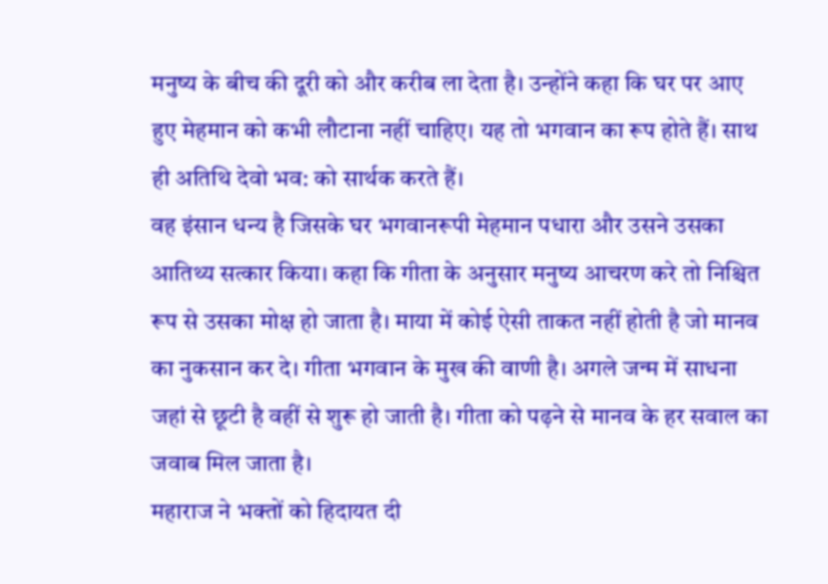मनुष्य के बीच की दूरी को और करीब ला देता है। उन्होंने कहा कि घर पर आए हुए मेहमान को कभी लौटाना नहीं चाहिए। यह तो भगवान का रूप होते हैं। साथ ही अतिथि देवो भव: को सार्थक करते हैं।
वह इंसान धन्य है जिसके घर भगवानरूपी मेहमान पधारा और उसने उसका आतिथ्य सत्कार किया। कहा कि गीता के अनुसार मनुष्य आचरण करे तो निश्चित रूप से उसका मोक्ष हो जाता है। माया में कोई ऐसी ताकत नहीं होती है जो मानव का नुकसान कर दे। गीता भगवान के मुख की वाणी है। अगले जन्म में साधना जहां से छूटी है वहीं से शुरू हो जाती है। गीता को पढ़ने से मानव के हर सवाल का जवाब मिल जाता है।
महाराज ने भक्तों को हिदायत दी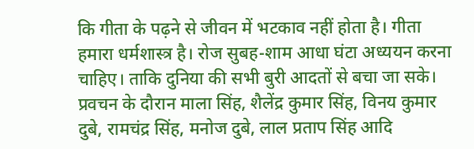कि गीता के पढ़ने से जीवन में भटकाव नहीं होता है। गीता हमारा धर्मशास्त्र है। रोज सुबह-शाम आधा घंटा अध्ययन करना चाहिए। ताकि दुनिया की सभी बुरी आदतों से बचा जा सके। प्रवचन के दौरान माला सिंह, शैलेंद्र कुमार सिंह, विनय कुमार दुबे, रामचंद्र सिंह, मनोज दुबे, लाल प्रताप सिंह आदि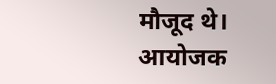मौजूद थे। आयोजक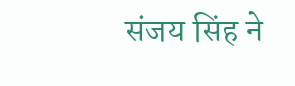संजय सिंह ने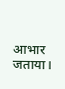आभार जताया।